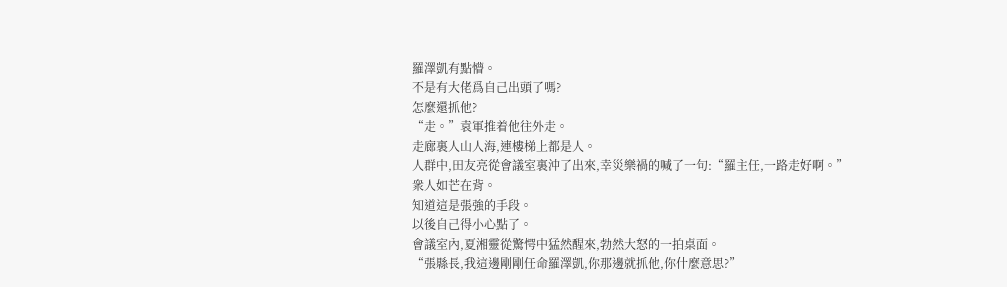羅澤凱有點懵。
不是有大佬爲自己出頭了嗎?
怎麼還抓他?
“走。”袁軍推着他往外走。
走廊裏人山人海,連樓梯上都是人。
人群中,田友亮從會議室裏沖了出來,幸災樂禍的喊了一句:“羅主任,一路走好啊。”
衆人如芒在背。
知道這是張強的手段。
以後自己得小心點了。
會議室內,夏湘靈從驚愕中猛然醒來,勃然大怒的一拍桌面。
“張縣長,我這邊剛剛任命羅澤凱,你那邊就抓他,你什麼意思?”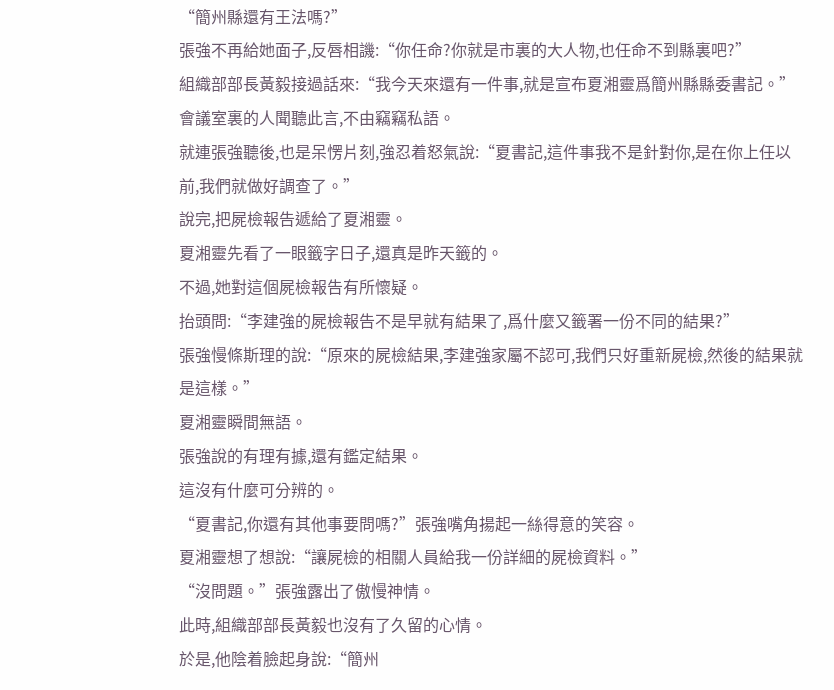“簡州縣還有王法嗎?”
張強不再給她面子,反唇相譏:“你任命?你就是市裏的大人物,也任命不到縣裏吧?”
組織部部長黃毅接過話來:“我今天來還有一件事,就是宣布夏湘靈爲簡州縣縣委書記。”
會議室裏的人聞聽此言,不由竊竊私語。
就連張強聽後,也是呆愣片刻,強忍着怒氣說:“夏書記,這件事我不是針對你,是在你上任以前,我們就做好調查了。”
說完,把屍檢報告遞給了夏湘靈。
夏湘靈先看了一眼籤字日子,還真是昨天籤的。
不過,她對這個屍檢報告有所懷疑。
抬頭問:“李建強的屍檢報告不是早就有結果了,爲什麼又籤署一份不同的結果?”
張強慢條斯理的說:“原來的屍檢結果,李建強家屬不認可,我們只好重新屍檢,然後的結果就是這樣。”
夏湘靈瞬間無語。
張強說的有理有據,還有鑑定結果。
這沒有什麼可分辨的。
“夏書記,你還有其他事要問嗎?”張強嘴角揚起一絲得意的笑容。
夏湘靈想了想說:“讓屍檢的相關人員給我一份詳細的屍檢資料。”
“沒問題。”張強露出了傲慢神情。
此時,組織部部長黃毅也沒有了久留的心情。
於是,他陰着臉起身說:“簡州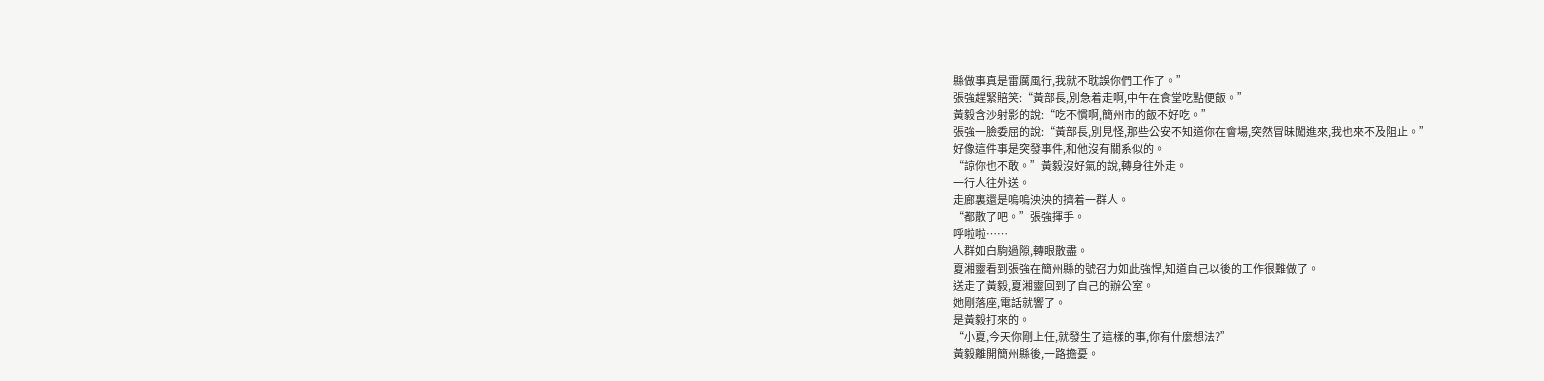縣做事真是雷厲風行,我就不耽誤你們工作了。”
張強趕緊賠笑:“黃部長,別急着走啊,中午在食堂吃點便飯。”
黃毅含沙射影的說:“吃不慣啊,簡州市的飯不好吃。”
張強一臉委屈的說:“黃部長,別見怪,那些公安不知道你在會場,突然冒昧闖進來,我也來不及阻止。”
好像這件事是突發事件,和他沒有關系似的。
“諒你也不敢。”黃毅沒好氣的說,轉身往外走。
一行人往外送。
走廊裏還是嗚嗚泱泱的擠着一群人。
“都散了吧。”張強揮手。
呼啦啦……
人群如白駒過隙,轉眼散盡。
夏湘靈看到張強在簡州縣的號召力如此強悍,知道自己以後的工作很難做了。
送走了黃毅,夏湘靈回到了自己的辦公室。
她剛落座,電話就響了。
是黃毅打來的。
“小夏,今天你剛上任,就發生了這樣的事,你有什麼想法?”
黃毅離開簡州縣後,一路擔憂。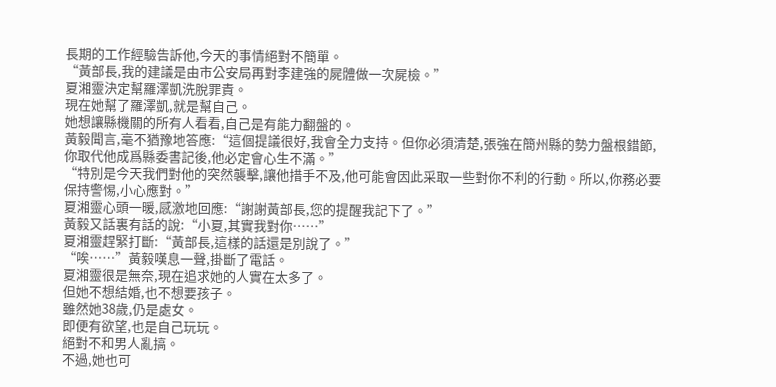長期的工作經驗告訴他,今天的事情絕對不簡單。
“黃部長,我的建議是由市公安局再對李建強的屍體做一次屍檢。”
夏湘靈決定幫羅澤凱洗脫罪責。
現在她幫了羅澤凱,就是幫自己。
她想讓縣機關的所有人看看,自己是有能力翻盤的。
黃毅聞言,毫不猶豫地答應:“這個提議很好,我會全力支持。但你必須清楚,張強在簡州縣的勢力盤根錯節,你取代他成爲縣委書記後,他必定會心生不滿。”
“特別是今天我們對他的突然襲擊,讓他措手不及,他可能會因此采取一些對你不利的行動。所以,你務必要保持警惕,小心應對。”
夏湘靈心頭一暖,感激地回應:“謝謝黃部長,您的提醒我記下了。”
黃毅又話裏有話的說:“小夏,其實我對你……”
夏湘靈趕緊打斷:“黃部長,這樣的話還是別說了。”
“唉……”黃毅嘆息一聲,掛斷了電話。
夏湘靈很是無奈,現在追求她的人實在太多了。
但她不想結婚,也不想要孩子。
雖然她38歲,仍是處女。
即便有欲望,也是自己玩玩。
絕對不和男人亂搞。
不過,她也可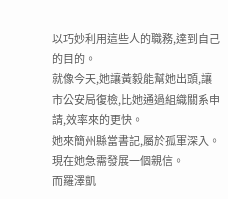以巧妙利用這些人的職務,達到自己的目的。
就像今天,她讓黃毅能幫她出頭,讓市公安局復檢,比她通過組織關系申請,效率來的更快。
她來簡州縣當書記,屬於孤軍深入。
現在她急需發展一個親信。
而羅澤凱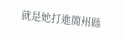就是她打進簡州縣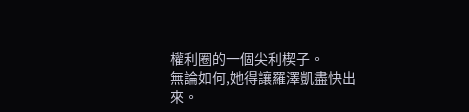權利圈的一個尖利楔子。
無論如何,她得讓羅澤凱盡快出來。